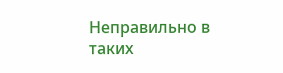Неправильно в таких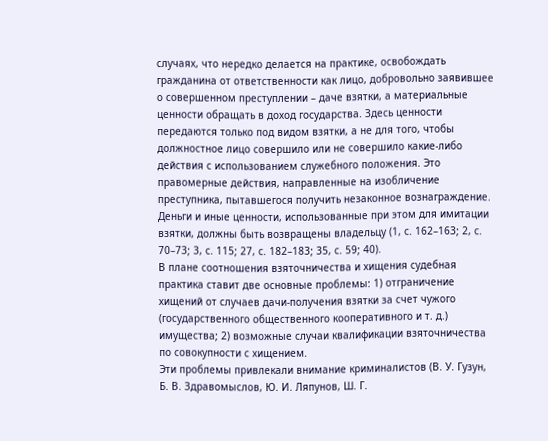случаях, что нередко делается на практике, освобождать гражданина от ответственности как лицо, добровольно заявившее о совершенном преступлении – даче взятки, а материальные ценности обращать в доход государства. Здесь ценности передаются только под видом взятки, а не для того, чтобы должностное лицо совершило или не совершило какие-либо действия с использованием служебного положения. Это правомерные действия, направленные на изобличение преступника, пытавшегося получить незаконное вознаграждение. Деньги и иные ценности, использованные при этом для имитации взятки, должны быть возвращены владельцу (1, с. 162–163; 2, с. 70–73; 3, с. 115; 27, с. 182–183; 35, с. 59; 40).
В плане соотношения взяточничества и хищения судебная практика ставит две основные проблемы: 1) отграничение хищений от случаев дачи-получения взятки за счет чужого (государственного общественного кооперативного и т. д.) имущества; 2) возможные случаи квалификации взяточничества по совокупности с хищением.
Эти проблемы привлекали внимание криминалистов (В. У. Гузун, Б. В. Здравомыслов, Ю. И. Ляпунов, Ш. Г.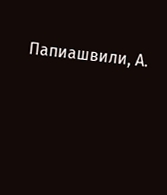Папиашвили, А.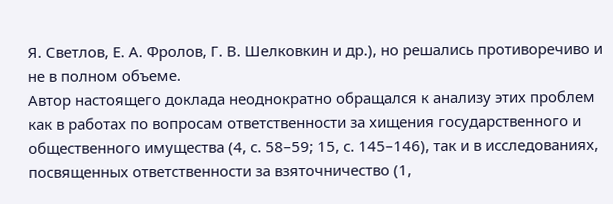Я. Светлов, Е. А. Фролов, Г. В. Шелковкин и др.), но решались противоречиво и не в полном объеме.
Автор настоящего доклада неоднократно обращался к анализу этих проблем как в работах по вопросам ответственности за хищения государственного и общественного имущества (4, с. 58–59; 15, с. 145–146), так и в исследованиях, посвященных ответственности за взяточничество (1,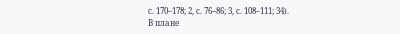с. 170–178; 2, с. 76–86; 3, с. 108–111; 34).
В плане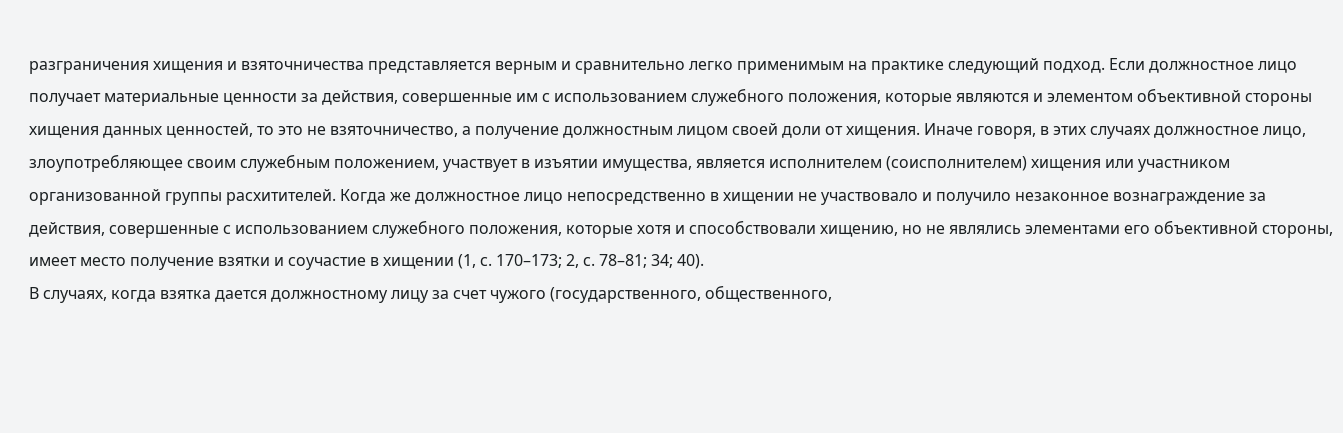разграничения хищения и взяточничества представляется верным и сравнительно легко применимым на практике следующий подход. Если должностное лицо получает материальные ценности за действия, совершенные им с использованием служебного положения, которые являются и элементом объективной стороны хищения данных ценностей, то это не взяточничество, а получение должностным лицом своей доли от хищения. Иначе говоря, в этих случаях должностное лицо, злоупотребляющее своим служебным положением, участвует в изъятии имущества, является исполнителем (соисполнителем) хищения или участником организованной группы расхитителей. Когда же должностное лицо непосредственно в хищении не участвовало и получило незаконное вознаграждение за действия, совершенные с использованием служебного положения, которые хотя и способствовали хищению, но не являлись элементами его объективной стороны, имеет место получение взятки и соучастие в хищении (1, с. 170–173; 2, с. 78–81; 34; 40).
В случаях, когда взятка дается должностному лицу за счет чужого (государственного, общественного,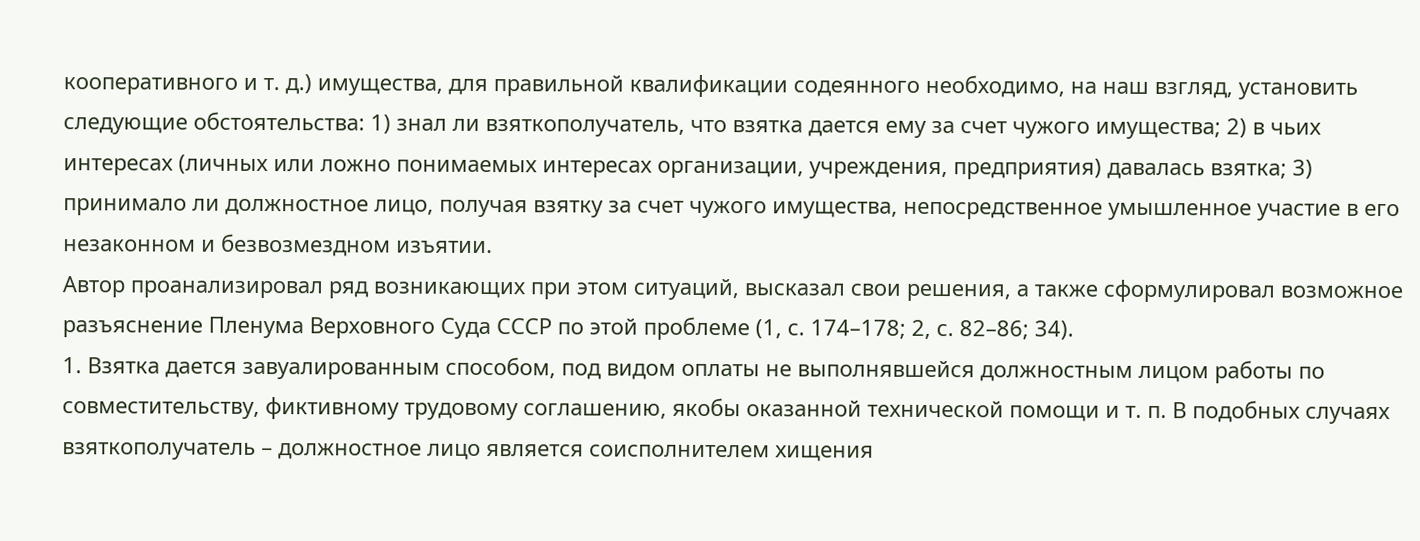кооперативного и т. д.) имущества, для правильной квалификации содеянного необходимо, на наш взгляд, установить следующие обстоятельства: 1) знал ли взяткополучатель, что взятка дается ему за счет чужого имущества; 2) в чьих интересах (личных или ложно понимаемых интересах организации, учреждения, предприятия) давалась взятка; 3) принимало ли должностное лицо, получая взятку за счет чужого имущества, непосредственное умышленное участие в его незаконном и безвозмездном изъятии.
Автор проанализировал ряд возникающих при этом ситуаций, высказал свои решения, а также сформулировал возможное разъяснение Пленума Верховного Суда СССР по этой проблеме (1, с. 174–178; 2, с. 82–86; 34).
1. Взятка дается завуалированным способом, под видом оплаты не выполнявшейся должностным лицом работы по совместительству, фиктивному трудовому соглашению, якобы оказанной технической помощи и т. п. В подобных случаях взяткополучатель – должностное лицо является соисполнителем хищения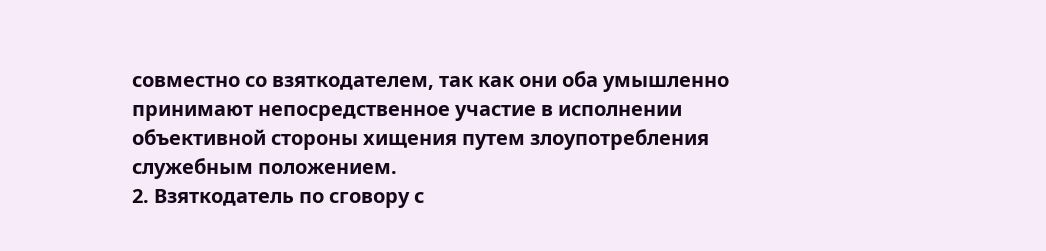совместно со взяткодателем, так как они оба умышленно принимают непосредственное участие в исполнении объективной стороны хищения путем злоупотребления служебным положением.
2. Взяткодатель по сговору с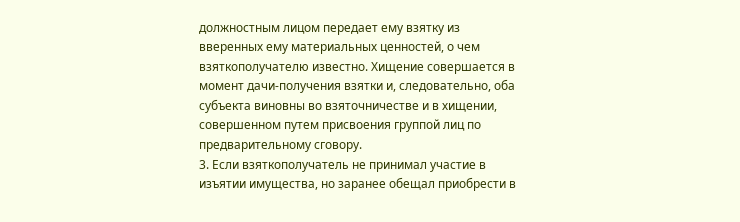должностным лицом передает ему взятку из вверенных ему материальных ценностей, о чем взяткополучателю известно. Хищение совершается в момент дачи-получения взятки и, следовательно, оба субъекта виновны во взяточничестве и в хищении, совершенном путем присвоения группой лиц по предварительному сговору.
3. Если взяткополучатель не принимал участие в изъятии имущества, но заранее обещал приобрести в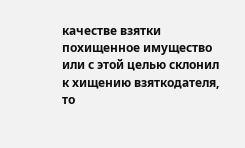качестве взятки похищенное имущество или с этой целью склонил к хищению взяткодателя, то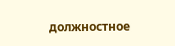должностное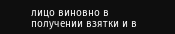лицо виновно в получении взятки и в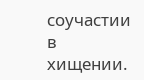соучастии в хищении.